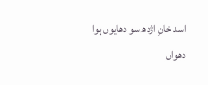اسد خانِ اژدھ سو دھایوں ہوا
دھواں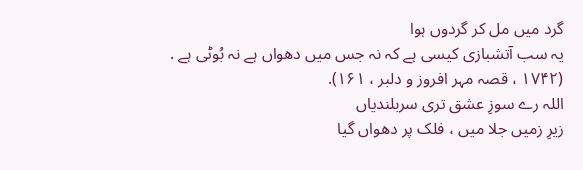گرد میں مل کر گردوں ہوا
یہ سب آتشبازی کیسی ہے کہ نہ جس میں دھواں ہے نہ بُوٹی ہے .
(۱۷۴۲ ، قصہ مہر افروز و دلبر ، ۱۶۱).
اللہ رے سوزِ عشق تری سربلندیاں
زیرِ زمیں جلا میں ، فلک پر دھواں گیا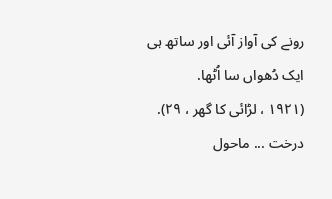رونے کی آواز آئی اور ساتھ ہی ایک دُھواں سا اُٹھا.
(۱۹۲۱ ، لڑائی کا گھر ، ۲۹).
درخت ... ماحول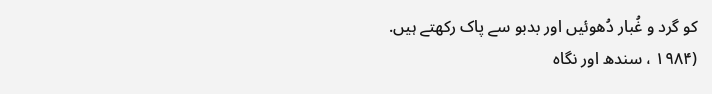کو گرد و غُبار دُھوئیں اور بدبو سے پاک رکھتے ہیں.
(۱۹۸۴ ، سندھ اور نگاہ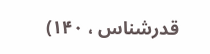قدرشناس ، ۱۴۰)